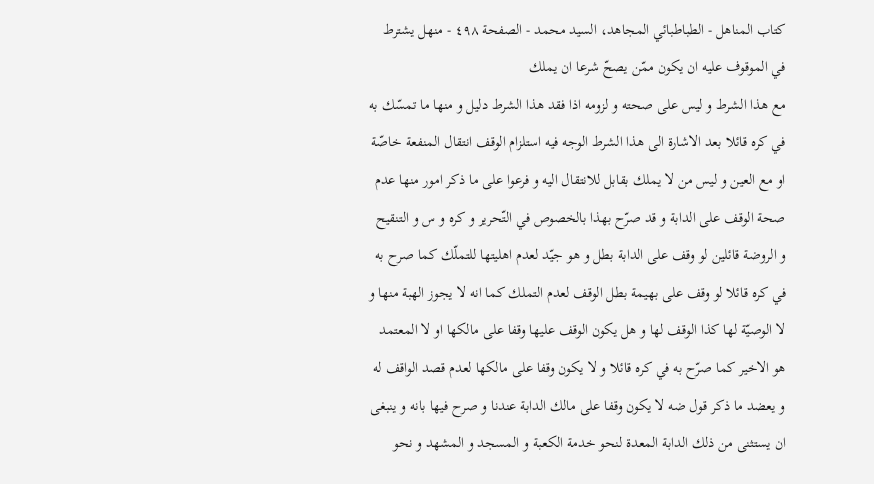كتاب المناهل - الطباطبائي المجاهد، السيد محمد - الصفحة ٤٩٨ - منهل يشترط في الموقوف عليه ان يكون ممّن يصحّ شرعا ان يملك
مع هذا الشرط و ليس على صحته و لزومه اذا فقد هذا الشرط دليل و منها ما تمسّك به في كره قائلا بعد الاشارة الى هذا الشرط الوجه فيه استلزام الوقف انتقال المنفعة خاصّة او مع العين و ليس من لا يملك بقابل للانتقال اليه و فرعوا على ما ذكر امور منها عدم صحة الوقف على الدابة و قد صرّح بهذا بالخصوص في التّحرير و كره و س و التنقيح و الروضة قائلين لو وقف على الدابة بطل و هو جيّد لعدم اهليتها للتملّك كما صرح به في كره قائلا لو وقف على بهيمة بطل الوقف لعدم التملك كما انه لا يجوز الهبة منها و لا الوصيّة لها كذا الوقف لها و هل يكون الوقف عليها وقفا على مالكها او لا المعتمد هو الاخير كما صرّح به في كره قائلا و لا يكون وقفا على مالكها لعدم قصد الواقف له و يعضد ما ذكر قول ضه لا يكون وقفا على مالك الدابة عندنا و صرح فيها بانه و ينبغى ان يستثنى من ذلك الدابة المعدة لنحو خدمة الكعبة و المسجد و المشهد و نحو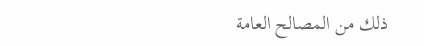ذلك من المصالح العامة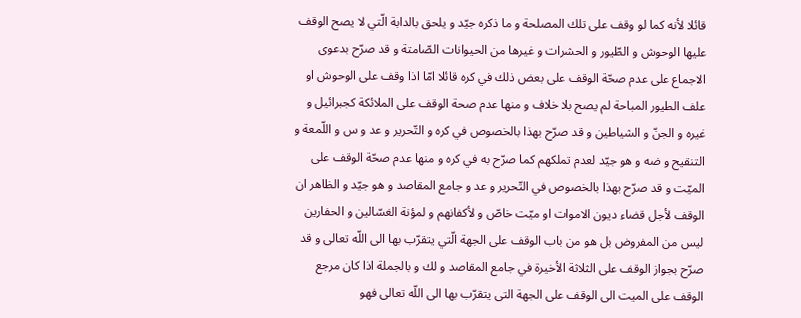قائلا لأنه كما لو وقف على تلك المصلحة و ما ذكره جيّد و يلحق بالدابة الّتي لا يصح الوقف عليها الوحوش و الطّيور و الحشرات و غيرها من الحيوانات الصّامتة و قد صرّح بدعوى الاجماع على عدم صحّة الوقف على بعض ذلك في كره قائلا امّا اذا وقف على الوحوش او علف الطيور المباحة لم يصح بلا خلاف و منها عدم صحة الوقف على الملائكة كجبرائيل و غيره و الجنّ و الشياطين و قد صرّح بهذا بالخصوص في كره و التّحرير و عد و س و اللّمعة و التنقيح و ضه و هو جيّد لعدم تملكهم كما صرّح به في كره و منها عدم صحّة الوقف على الميّت و قد صرّح بهذا بالخصوص في التّحرير و عد و جامع المقاصد و هو جيّد و الظاهر ان الوقف لأجل قضاء ديون الاموات او ميّت خاصّ و لأكفانهم و لمؤنة الغسّالين و الحفارين ليس من المفروض بل هو من باب الوقف على الجهة الّتي يتقرّب بها الى اللّه تعالى و قد صرّح بجواز الوقف على الثلاثة الأخيرة في جامع المقاصد و لك و بالجملة اذا كان مرجع الوقف على الميت الى الوقف على الجهة التى يتقرّب بها الى اللّه تعالى فهو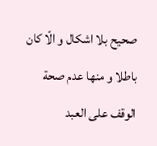صحيح بلا اشكال و الّا كان باطلا و منها عدم صحة الوقف على العبد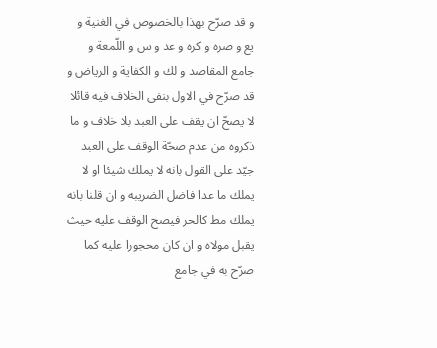و قد صرّح بهذا بالخصوص في الغنية و يع و صره و كره و عد و س و اللّمعة و جامع المقاصد و لك و الكفاية و الرياض و قد صرّح في الاول بنفى الخلاف فيه قائلا لا يصحّ ان يقف على العبد بلا خلاف و ما ذكروه من عدم صحّة الوقف على العبد جيّد على القول بانه لا يملك شيئا او لا يملك ما عدا فاضل الضريبه و ان قلنا بانه يملك مط كالحر فيصح الوقف عليه حيث يقبل مولاه و ان كان محجورا عليه كما صرّح به في جامع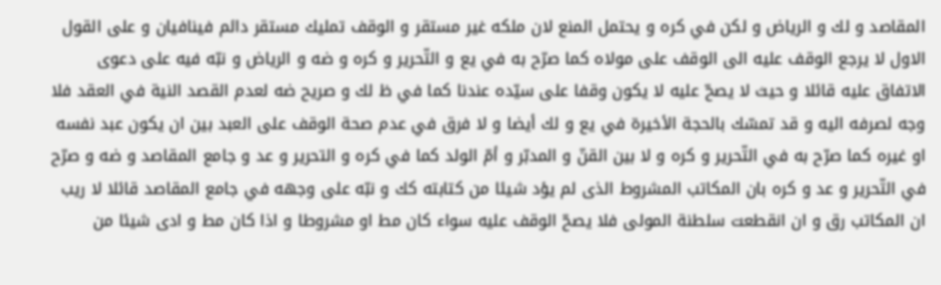المقاصد و لك و الرياض و لكن في كره و يحتمل المنع لان ملكه غير مستقر و الوقف تمليك مستقر دائم فينافيان و على القول الاول لا يرجع الوقف عليه الى الوقف على مولاه كما صرّح به في يع و التّحرير و كره و ضه و الرياض و نبّه فيه على دعوى الاتفاق عليه قائلا و حيث لا يصحّ عليه لا يكون وقفا على سيّده عندنا كما في ظ لك و صريح ضه لعدم القصد النية في العقد فلا وجه لصرفه اليه و قد تمسّك بالحجة الأخيرة في يع و لك أيضا و لا فرق في عدم صحة الوقف على العبد بين ان يكون عبد نفسه او غيره كما صرّح به في التّحرير و كره و لا بين القنّ و المدبّر و أمّ الولد كما في كره و التحرير و عد و جامع المقاصد و ضه و صرّح في التّحرير و عد و كره بان المكاتب المشروط الذى لم يؤد شيئا من كتابته كك و نبّه على وجهه في جامع المقاصد قائلا لا ريب ان المكاتب رق و ان انقطعت سلطنة المولى فلا يصحّ الوقف عليه سواء كان مط او مشروطا و اذا كان مط و ادى شيئا من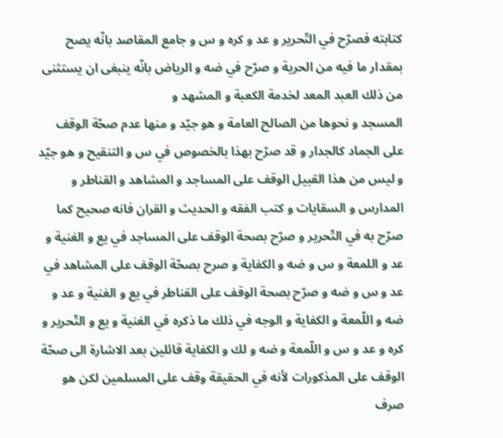كتابته فصرّح في التّحرير و عد و كره و س و جامع المقاصد بانّه يصح بمقدار ما فيه من الحرية و صرّح في ضه و الرياض بانّه ينبغى ان يستثنى من ذلك العبد المعد لخدمة الكعبة و المشهد و
المسجد و نحوها من الصالح العامة و هو جيّد و منها عدم صحّة الوقف على الجماد كالجدار و قد صرّح بهذا بالخصوص في س و التنقيح و هو جيّد و ليس من هذا القبيل الوقف على المساجد و المشاهد و القناطر و المدارس و السقايات و كتب الفقه و الحديث و القران فانه صحيح كما صرّح به في التّحرير و صرّح بصحة الوقف على المساجد في يع و الغنية و عد و اللمعة و س و ضه و الكفاية و صرح بصحّة الوقف على المشاهد في عد و س و ضه و صرّح بصحة الوقف على القناطر في يع و الغنية و عد و ضه و اللّمعة و الكفاية و الوجه في ذلك ما ذكره في الغنية و يع و التّحرير و كره و عد و س و اللّمعة و ضه و لك و الكفاية قائلين بعد الاشارة الى صحّة الوقف على المذكورات لأنه في الحقيقة وقف على المسلمين لكن هو صرف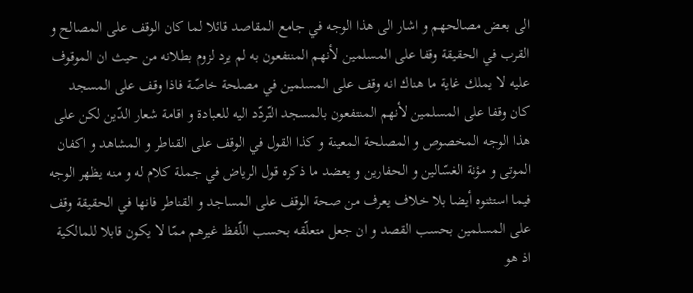الى بعض مصالحهم و اشار الى هذا الوجه في جامع المقاصد قائلا لما كان الوقف على المصالح و القرب في الحقيقة وقفا على المسلمين لأنهم المنتفعون به لم يرد لزوم بطلانه من حيث ان الموقوف عليه لا يملك غاية ما هناك انه وقف على المسلمين في مصلحة خاصّة فاذا وقف على المسجد كان وقفا على المسلمين لأنهم المنتفعون بالمسجد التّردّد اليه للعبادة و اقامة شعار الدّين لكن على هذا الوجه المخصوص و المصلحة المعينة و كذا القول في الوقف على القناطر و المشاهد و اكفان الموتى و مؤنة الغسّالين و الحفارين و يعضد ما ذكره قول الرياض في جملة كلام له و منه يظهر الوجه فيما استثنوه أيضا بلا خلاف يعرف من صحة الوقف على المساجد و القناطر فانها في الحقيقة وقف على المسلمين بحسب القصد و ان جعل متعلّقه بحسب اللّفظ غيرهم ممّا لا يكون قابلا للمالكية اذ هو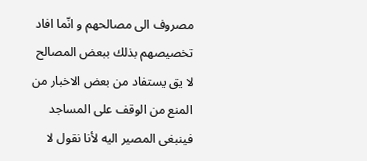مصروف الى مصالحهم و انّما افاد تخصيصهم بذلك ببعض المصالح لا يق يستفاد من بعض الاخبار من المنع من الوقف على المساجد فينبغى المصير اليه لأنا نقول لا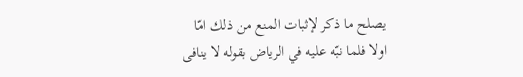يصلح ما ذكر لإثبات المنع من ذلك امّا اولا فلما نبّه عليه في الرياض بقوله لا ينافى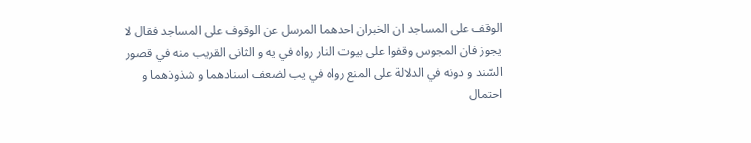الوقف على المساجد ان الخبران احدهما المرسل عن الوقوف على المساجد فقال لا يجوز فان المجوس وقفوا على بيوت النار رواه في يه و الثانى القريب منه في قصور السّند و دونه في الدلالة على المنع رواه في يب لضعف اسنادهما و شذوذهما و احتمال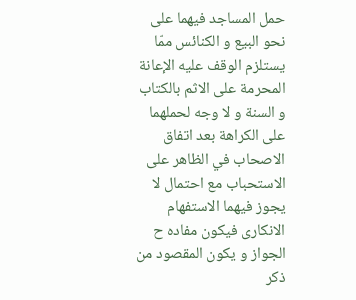حمل المساجد فيهما على نحو البيع و الكنائس ممّا يستلزم الوقف عليه الإعانة المحرمة على الاثم بالكتاب و السنة و لا وجه لحملهما على الكراهة بعد اتفاق الاصحاب في الظاهر على الاستحباب مع احتمال لا يجوز فيهما الاستفهام الانكارى فيكون مفاده ح الجواز و يكون المقصود من ذكر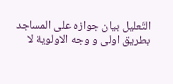التّعليل بيان جوازه على المساجد بطريق اولى و وجه الاولوية لا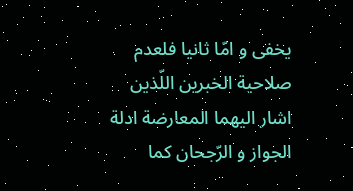يخفى و امّا ثانيا فلعدم صلاحية الخبرين اللّذين اشار اليهما المعارضة ادلة الجواز و الرّجحان كما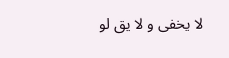لا يخفى و لا يق لو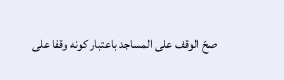صحّ الوقف على المساجد باعتبار كونه وقفا على